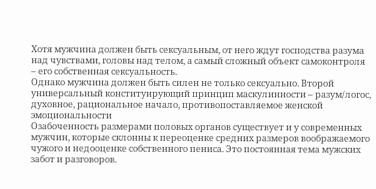Хотя мужчина должен быть сексуальным, от него ждут господства разума над чувствами, головы над телом, а самый сложный объект самоконтроля – его собственная сексуальность.
Однако мужчина должен быть силен не только сексуально. Второй универсальный конституирующий принцип маскулинности – разум/логос, духовное, рациональное начало, противопоставляемое женской эмоциональности
Озабоченность размерами половых органов существует и у современных мужчин, которые склонны к переоценке средних размеров воображаемого чужого и недооценке собственного пениса. Это постоянная тема мужских забот и разговоров.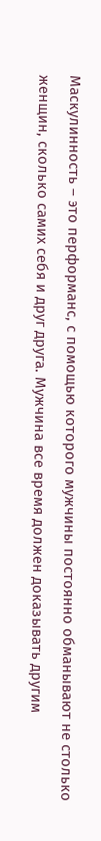Маскулинность – это перформанс, с помощью которого мужчины постоянно обманывают не столько женщин, сколько самих себя и друг друга. Мужчина все время должен доказывать другим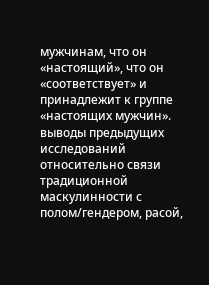мужчинам, что он «настоящий», что он «соответствует» и принадлежит к группе «настоящих мужчин».
выводы предыдущих исследований относительно связи традиционной маскулинности с полом/гендером, расой,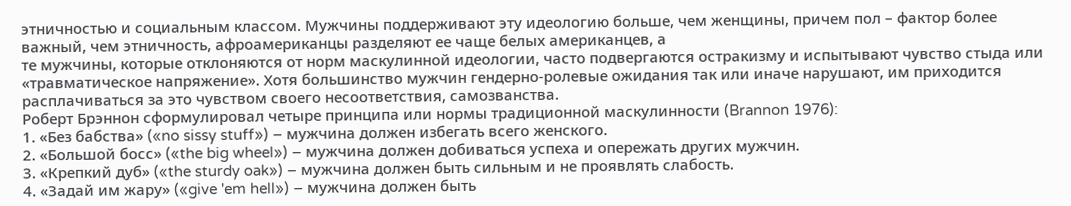этничностью и социальным классом. Мужчины поддерживают эту идеологию больше, чем женщины, причем пол – фактор более важный, чем этничность, афроамериканцы разделяют ее чаще белых американцев, а
те мужчины, которые отклоняются от норм маскулинной идеологии, часто подвергаются остракизму и испытывают чувство стыда или «травматическое напряжение». Хотя большинство мужчин гендерно-ролевые ожидания так или иначе нарушают, им приходится расплачиваться за это чувством своего несоответствия, самозванства.
Роберт Брэннон сформулировал четыре принципа или нормы традиционной маскулинности (Brannon 1976):
1. «Без бабства» («no sissy stuff») – мужчина должен избегать всего женского.
2. «Большой босс» («the big wheel») – мужчина должен добиваться успеха и опережать других мужчин.
3. «Крепкий дуб» («the sturdy oak») – мужчина должен быть сильным и не проявлять слабость.
4. «Задай им жару» («give 'em hell») – мужчина должен быть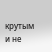крутым и не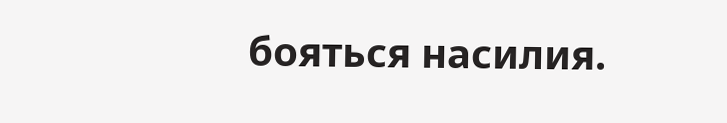бояться насилия.